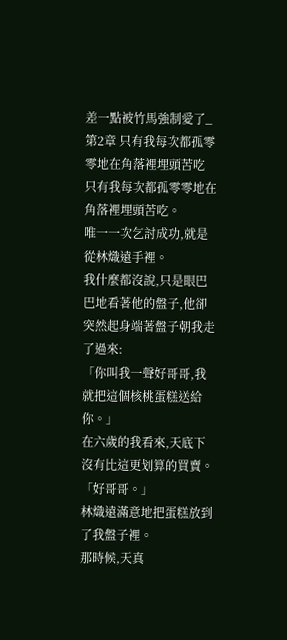差一點被竹馬強制愛了_第2章 只有我每次都孤零零地在角落裡埋頭苦吃
只有我每次都孤零零地在角落裡埋頭苦吃。
唯一一次乞討成功,就是從林熾遠手裡。
我什麼都沒說,只是眼巴巴地看著他的盤子,他卻突然起身端著盤子朝我走了過來:
「你叫我一聲好哥哥,我就把這個核桃蛋糕送給你。」
在六歲的我看來,天底下沒有比這更划算的買賣。
「好哥哥。」
林熾遠滿意地把蛋糕放到了我盤子裡。
那時候,天真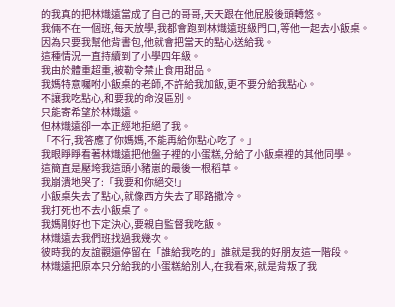的我真的把林熾遠當成了自己的哥哥,天天跟在他屁股後頭轉悠。
我倆不在一個班,每天放學,我都會跑到林熾遠班級門口,等他一起去小飯桌。
因為只要我幫他背書包,他就會把當天的點心送給我。
這種情況一直持續到了小學四年級。
我由於體重超重,被勒令禁止食用甜品。
我媽特意囑咐小飯桌的老師,不許給我加飯,更不要分給我點心。
不讓我吃點心,和要我的命沒區別。
只能寄希望於林熾遠。
但林熾遠卻一本正經地拒絕了我。
「不行,我答應了你媽媽,不能再給你點心吃了。」
我眼睜睜看著林熾遠把他盤子裡的小蛋糕,分給了小飯桌裡的其他同學。
這簡直是壓垮我這頭小豬崽的最後一根稻草。
我崩潰地哭了:「我要和你絕交!」
小飯桌失去了點心,就像西方失去了耶路撒冷。
我打死也不去小飯桌了。
我媽剛好也下定決心,要親自監督我吃飯。
林熾遠去我們班找過我幾次。
彼時我的友誼觀還停留在「誰給我吃的」誰就是我的好朋友這一階段。
林熾遠把原本只分給我的小蛋糕給別人,在我看來,就是背叛了我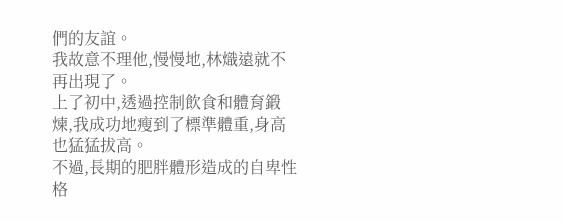們的友誼。
我故意不理他,慢慢地,林熾遠就不再出現了。
上了初中,透過控制飲食和體育鍛煉,我成功地瘦到了標準體重,身高也猛猛拔高。
不過,長期的肥胖體形造成的自卑性格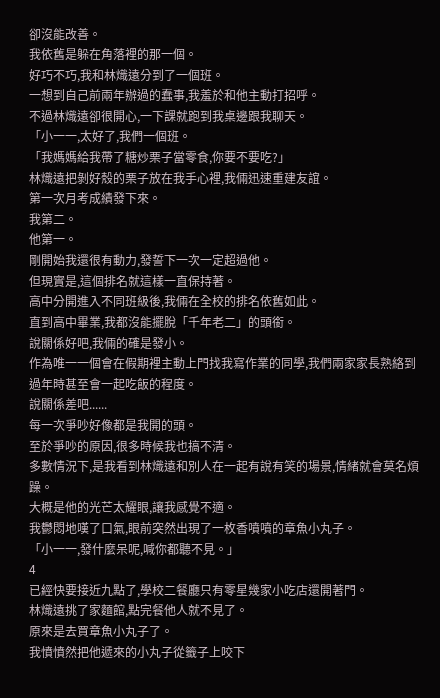卻沒能改善。
我依舊是躲在角落裡的那一個。
好巧不巧,我和林熾遠分到了一個班。
一想到自己前兩年辦過的蠢事,我羞於和他主動打招呼。
不過林熾遠卻很開心,一下課就跑到我桌邊跟我聊天。
「小一一,太好了,我們一個班。
「我媽媽給我帶了糖炒栗子當零食,你要不要吃?」
林熾遠把剝好殼的栗子放在我手心裡,我倆迅速重建友誼。
第一次月考成績發下來。
我第二。
他第一。
剛開始我還很有動力,發誓下一次一定超過他。
但現實是,這個排名就這樣一直保持著。
高中分開進入不同班級後,我倆在全校的排名依舊如此。
直到高中畢業,我都沒能擺脫「千年老二」的頭銜。
說關係好吧,我倆的確是發小。
作為唯一一個會在假期裡主動上門找我寫作業的同學,我們兩家家長熟絡到過年時甚至會一起吃飯的程度。
說關係差吧......
每一次爭吵好像都是我開的頭。
至於爭吵的原因,很多時候我也搞不清。
多數情況下,是我看到林熾遠和別人在一起有說有笑的場景,情緒就會莫名煩躁。
大概是他的光芒太耀眼,讓我感覺不適。
我鬱悶地嘆了口氣,眼前突然出現了一枚香噴噴的章魚小丸子。
「小一一,發什麼呆呢,喊你都聽不見。」
4
已經快要接近九點了,學校二餐廳只有零星幾家小吃店還開著門。
林熾遠挑了家麵館,點完餐他人就不見了。
原來是去買章魚小丸子了。
我憤憤然把他遞來的小丸子從籤子上咬下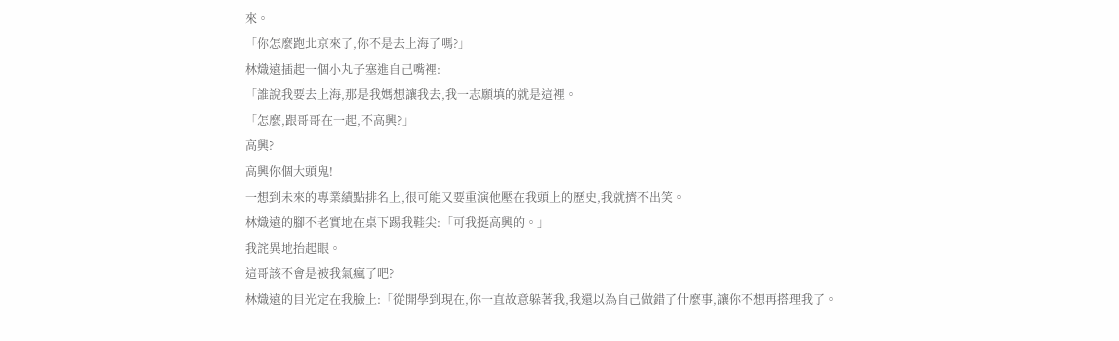來。
「你怎麼跑北京來了,你不是去上海了嗎?」
林熾遠插起一個小丸子塞進自己嘴裡:
「誰說我要去上海,那是我媽想讓我去,我一志願填的就是這裡。
「怎麼,跟哥哥在一起,不高興?」
高興?
高興你個大頭鬼!
一想到未來的專業績點排名上,很可能又要重演他壓在我頭上的歷史,我就擠不出笑。
林熾遠的腳不老實地在桌下踢我鞋尖:「可我挺高興的。」
我詫異地抬起眼。
這哥該不會是被我氣瘋了吧?
林熾遠的目光定在我臉上:「從開學到現在,你一直故意躲著我,我還以為自己做錯了什麼事,讓你不想再搭理我了。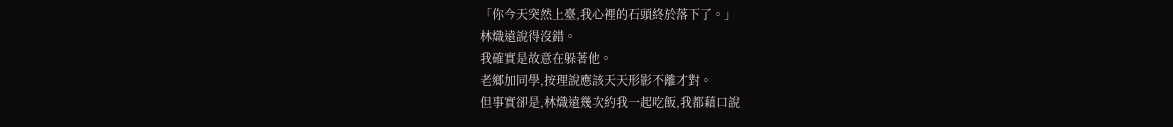「你今天突然上臺,我心裡的石頭終於落下了。」
林熾遠說得沒錯。
我確實是故意在躲著他。
老鄉加同學,按理說應該天天形影不離才對。
但事實卻是,林熾遠幾次約我一起吃飯,我都藉口說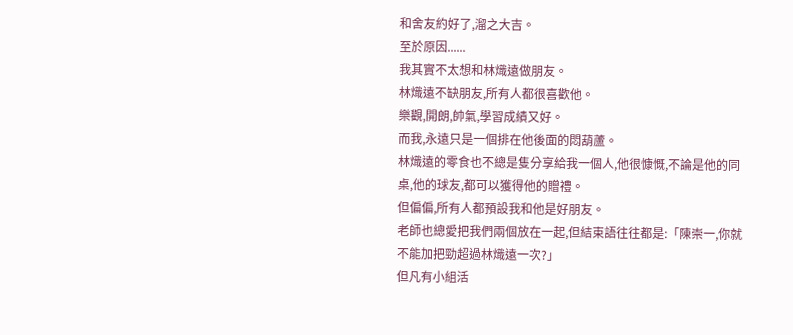和舍友約好了,溜之大吉。
至於原因......
我其實不太想和林熾遠做朋友。
林熾遠不缺朋友,所有人都很喜歡他。
樂觀,開朗,帥氣,學習成績又好。
而我,永遠只是一個排在他後面的悶葫蘆。
林熾遠的零食也不總是隻分享給我一個人,他很慷慨,不論是他的同桌,他的球友,都可以獲得他的贈禮。
但偏偏,所有人都預設我和他是好朋友。
老師也總愛把我們兩個放在一起,但結束語往往都是:「陳崇一,你就不能加把勁超過林熾遠一次?」
但凡有小組活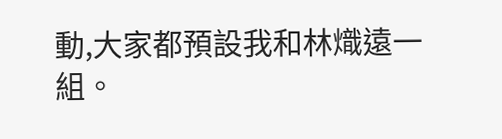動,大家都預設我和林熾遠一組。